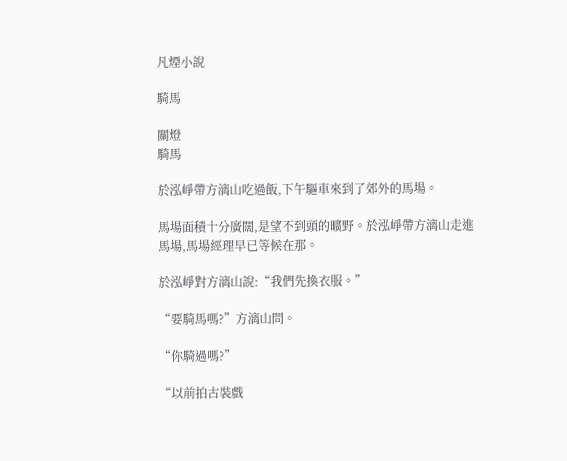凡煙小說

騎馬

關燈
騎馬

於泓崢帶方漓山吃過飯,下午驅車來到了郊外的馬場。

馬場面積十分廣闊,是望不到頭的曠野。於泓崢帶方漓山走進馬場,馬場經理早已等候在那。

於泓崢對方漓山說:“我們先換衣服。”

“要騎馬嗎?”方漓山問。

“你騎過嗎?”

“以前拍古裝戲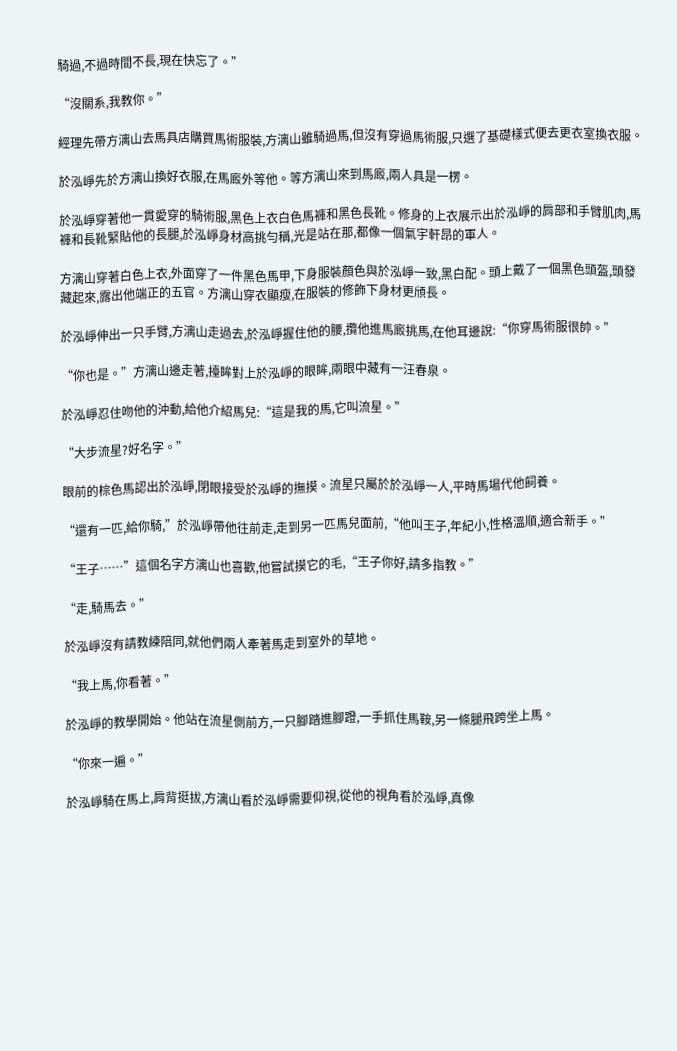騎過,不過時間不長,現在快忘了。”

“沒關系,我教你。”

經理先帶方漓山去馬具店購買馬術服裝,方漓山雖騎過馬,但沒有穿過馬術服,只選了基礎樣式便去更衣室換衣服。

於泓崢先於方漓山換好衣服,在馬廄外等他。等方漓山來到馬廄,兩人具是一楞。

於泓崢穿著他一貫愛穿的騎術服,黑色上衣白色馬褲和黑色長靴。修身的上衣展示出於泓崢的肩部和手臂肌肉,馬褲和長靴緊貼他的長腿,於泓崢身材高挑勻稱,光是站在那,都像一個氣宇軒昂的軍人。

方漓山穿著白色上衣,外面穿了一件黑色馬甲,下身服裝顏色與於泓崢一致,黑白配。頭上戴了一個黑色頭盔,頭發藏起來,露出他端正的五官。方漓山穿衣顯瘦,在服裝的修飾下身材更頎長。

於泓崢伸出一只手臂,方漓山走過去,於泓崢握住他的腰,攬他進馬廄挑馬,在他耳邊說:“你穿馬術服很帥。”

“你也是。”方漓山邊走著,擡眸對上於泓崢的眼眸,兩眼中藏有一汪春泉。

於泓崢忍住吻他的沖動,給他介紹馬兒:“這是我的馬,它叫流星。”

“大步流星?好名字。”

眼前的棕色馬認出於泓崢,閉眼接受於泓崢的撫摸。流星只屬於於泓崢一人,平時馬場代他飼養。

“還有一匹,給你騎,”於泓崢帶他往前走,走到另一匹馬兒面前,“他叫王子,年紀小,性格溫順,適合新手。”

“王子……”這個名字方漓山也喜歡,他嘗試摸它的毛,“王子你好,請多指教。”

“走,騎馬去。”

於泓崢沒有請教練陪同,就他們兩人牽著馬走到室外的草地。

“我上馬,你看著。”

於泓崢的教學開始。他站在流星側前方,一只腳踏進腳蹬,一手抓住馬鞍,另一條腿飛跨坐上馬。

“你來一遍。”

於泓崢騎在馬上,肩背挺拔,方漓山看於泓崢需要仰視,從他的視角看於泓崢,真像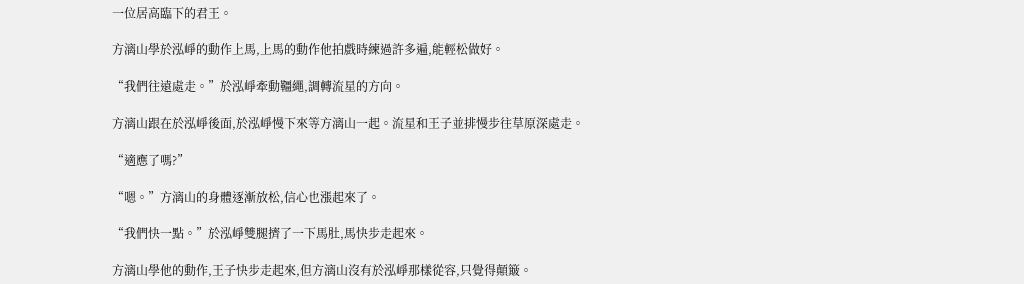一位居高臨下的君王。

方漓山學於泓崢的動作上馬,上馬的動作他拍戲時練過許多遍,能輕松做好。

“我們往遠處走。”於泓崢牽動韁繩,調轉流星的方向。

方漓山跟在於泓崢後面,於泓崢慢下來等方漓山一起。流星和王子並排慢步往草原深處走。

“適應了嗎?”

“嗯。”方漓山的身體逐漸放松,信心也漲起來了。

“我們快一點。”於泓崢雙腿擠了一下馬肚,馬快步走起來。

方漓山學他的動作,王子快步走起來,但方漓山沒有於泓崢那樣從容,只覺得顛簸。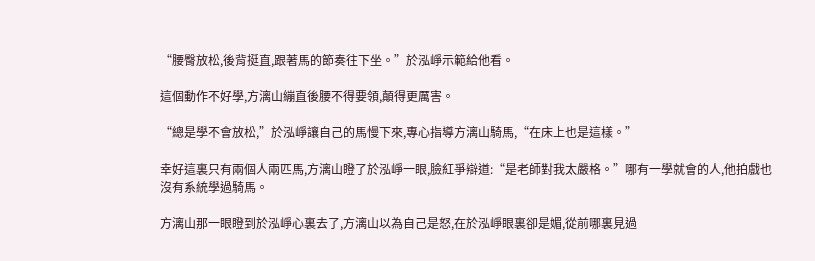“腰臀放松,後背挺直,跟著馬的節奏往下坐。”於泓崢示範給他看。

這個動作不好學,方漓山繃直後腰不得要領,顛得更厲害。

“總是學不會放松,”於泓崢讓自己的馬慢下來,專心指導方漓山騎馬,“在床上也是這樣。”

幸好這裏只有兩個人兩匹馬,方漓山瞪了於泓崢一眼,臉紅爭辯道:“是老師對我太嚴格。”哪有一學就會的人,他拍戲也沒有系統學過騎馬。

方漓山那一眼瞪到於泓崢心裏去了,方漓山以為自己是怒,在於泓崢眼裏卻是媚,從前哪裏見過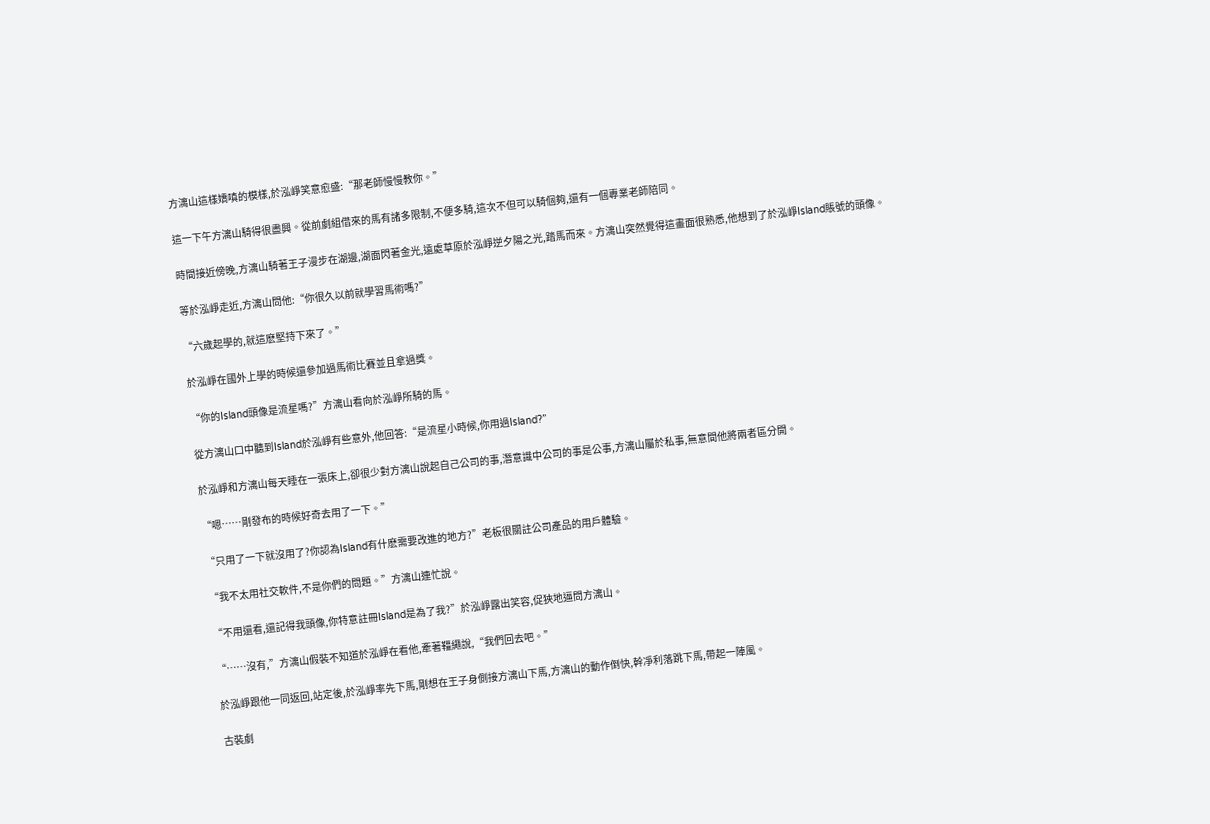方漓山這樣嬌嗔的模樣,於泓崢笑意愈盛:“那老師慢慢教你。”

這一下午方漓山騎得很盡興。從前劇組借來的馬有諸多限制,不便多騎,這次不但可以騎個夠,還有一個專業老師陪同。

時間接近傍晚,方漓山騎著王子漫步在湖邊,湖面閃著金光,遠處草原於泓崢逆夕陽之光,踏馬而來。方漓山突然覺得這畫面很熟悉,他想到了於泓崢Island賬號的頭像。

等於泓崢走近,方漓山問他:“你很久以前就學習馬術嗎?”

“六歲起學的,就這麽堅持下來了。”

於泓崢在國外上學的時候還參加過馬術比賽並且拿過獎。

“你的Island頭像是流星嗎?”方漓山看向於泓崢所騎的馬。

從方漓山口中聽到Island於泓崢有些意外,他回答:“是流星小時候,你用過Island?”

於泓崢和方漓山每天睡在一張床上,卻很少對方漓山說起自己公司的事,潛意識中公司的事是公事,方漓山屬於私事,無意間他將兩者區分開。

“嗯……剛發布的時候好奇去用了一下。”

“只用了一下就沒用了?你認為Island有什麽需要改進的地方?”老板很關註公司產品的用戶體驗。

“我不太用社交軟件,不是你們的問題。”方漓山連忙說。

“不用還看,還記得我頭像,你特意註冊Island是為了我?”於泓崢露出笑容,促狹地逼問方漓山。

“……沒有,”方漓山假裝不知道於泓崢在看他,牽著韁繩說,“我們回去吧。”

於泓崢跟他一同返回,站定後,於泓崢率先下馬,剛想在王子身側接方漓山下馬,方漓山的動作倒快,幹凈利落跳下馬,帶起一陣風。

古裝劇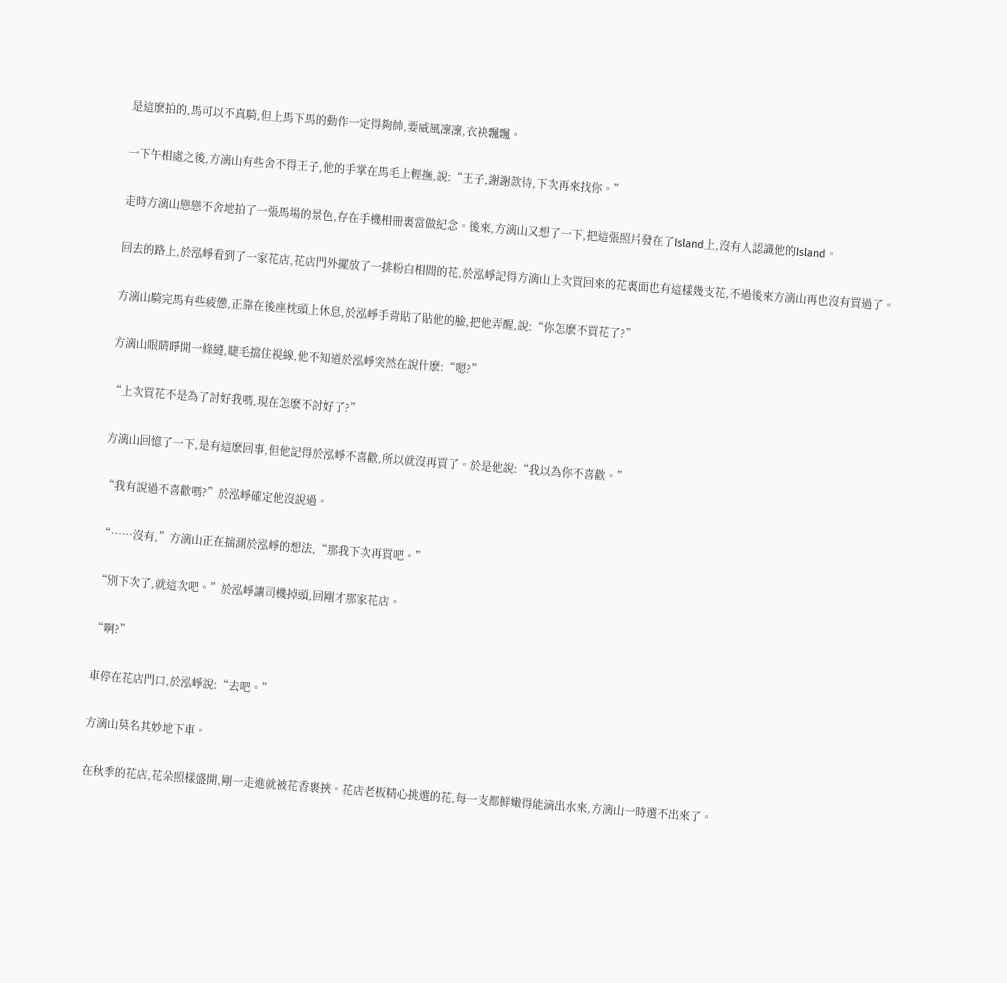是這麽拍的,馬可以不真騎,但上馬下馬的動作一定得夠帥,要威風凜凜,衣袂飄飄。

一下午相處之後,方漓山有些舍不得王子,他的手掌在馬毛上輕撫,說:“王子,謝謝款待,下次再來找你。”

走時方漓山戀戀不舍地拍了一張馬場的景色,存在手機相冊裏當做紀念。後來,方漓山又想了一下,把這張照片發在了Island上,沒有人認識他的Island。

回去的路上,於泓崢看到了一家花店,花店門外擺放了一排粉白相間的花,於泓崢記得方漓山上次買回來的花裏面也有這樣幾支花,不過後來方漓山再也沒有買過了。

方漓山騎完馬有些疲憊,正靠在後座枕頭上休息,於泓崢手背貼了貼他的臉,把他弄醒,說:“你怎麽不買花了?”

方漓山眼睛睜開一條縫,睫毛擋住視線,他不知道於泓崢突然在說什麽:“嗯?”

“上次買花不是為了討好我嗎,現在怎麽不討好了?”

方漓山回憶了一下,是有這麽回事,但他記得於泓崢不喜歡,所以就沒再買了。於是他說:“我以為你不喜歡。”

“我有說過不喜歡嗎?”於泓崢確定他沒說過。

“……沒有,”方漓山正在揣測於泓崢的想法,“那我下次再買吧。”

“別下次了,就這次吧。”於泓崢讓司機掉頭,回剛才那家花店。

“啊?”

車停在花店門口,於泓崢說:“去吧。”

方漓山莫名其妙地下車。

在秋季的花店,花朵照樣盛開,剛一走進就被花香裹挾。花店老板精心挑選的花,每一支都鮮嫩得能滴出水來,方漓山一時選不出來了。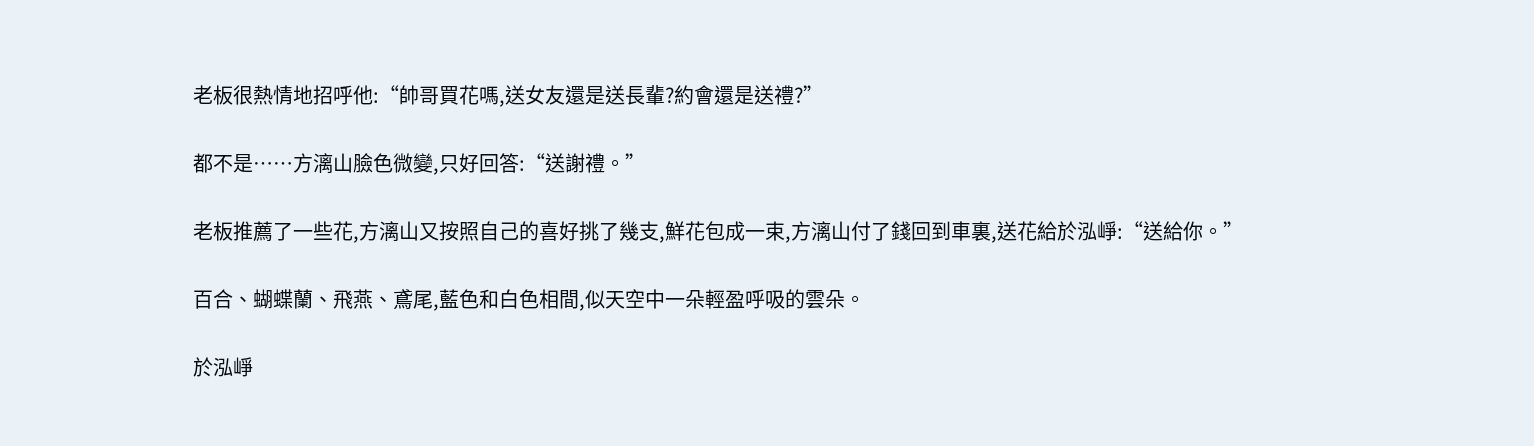老板很熱情地招呼他:“帥哥買花嗎,送女友還是送長輩?約會還是送禮?”

都不是……方漓山臉色微變,只好回答:“送謝禮。”

老板推薦了一些花,方漓山又按照自己的喜好挑了幾支,鮮花包成一束,方漓山付了錢回到車裏,送花給於泓崢:“送給你。”

百合、蝴蝶蘭、飛燕、鳶尾,藍色和白色相間,似天空中一朵輕盈呼吸的雲朵。

於泓崢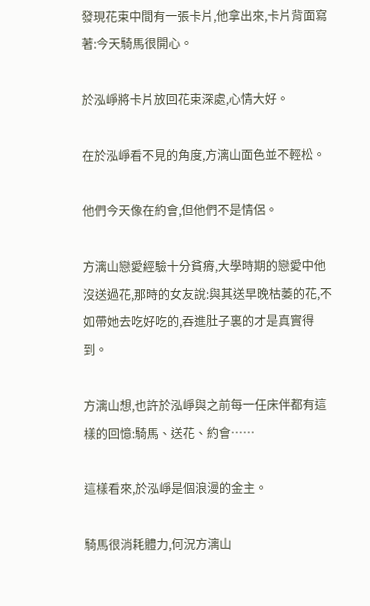發現花束中間有一張卡片,他拿出來,卡片背面寫著:今天騎馬很開心。

於泓崢將卡片放回花束深處,心情大好。

在於泓崢看不見的角度,方漓山面色並不輕松。

他們今天像在約會,但他們不是情侶。

方漓山戀愛經驗十分貧瘠,大學時期的戀愛中他沒送過花,那時的女友說:與其送早晚枯萎的花,不如帶她去吃好吃的,吞進肚子裏的才是真實得到。

方漓山想,也許於泓崢與之前每一任床伴都有這樣的回憶:騎馬、送花、約會……

這樣看來,於泓崢是個浪漫的金主。

騎馬很消耗體力,何況方漓山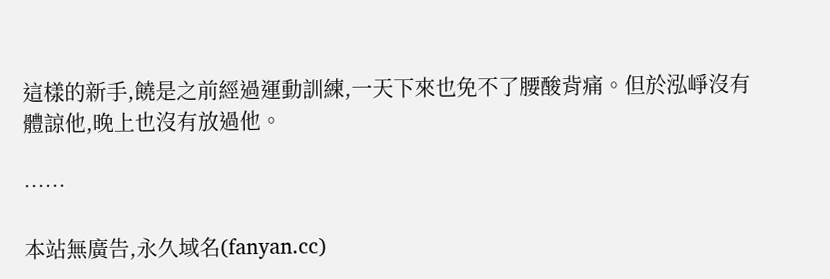這樣的新手,饒是之前經過運動訓練,一天下來也免不了腰酸背痛。但於泓崢沒有體諒他,晚上也沒有放過他。

……

本站無廣告,永久域名(fanyan.cc)